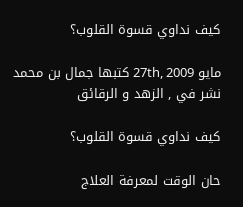كيف نداوي قسوة القلوب؟

مايو 27th, 2009 كتبها جمال بن محمد نشر في , الزهد و الرقائق

كيف نداوي قسوة القلوب؟

حان الوقت لمعرفة العلاج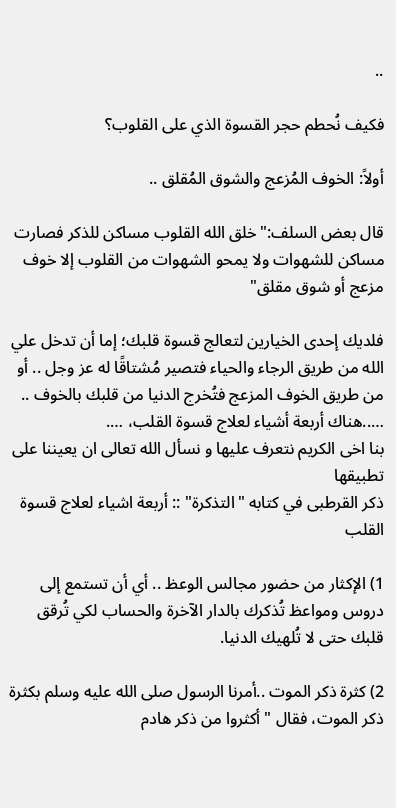..

فكيف نُحطم حجر القسوة الذي على القلوب؟

أولاً: الخوف المُزعج والشوق المُقلق ..

قال بعض السلف:"خلق الله القلوب مساكن للذكر فصارت مساكن للشهوات ولا يمحو الشهوات من القلوب إلا خوف مزعج أو شوق مقلق"

فلديك إحدى الخيارين لتعالج قسوة قلبك؛ إما أن تدخل علي الله من طريق الرجاء والحياء فتصير مُشتاقًا له عز وجل .. أو من طريق الخوف المزعج فتُخرج الدنيا من قلبك بالخوف ..
…..هناك أربعة أشياء لعلاج قسوة القلب، ….
بنا اخى الكريم نتعرف عليها و نسأل الله تعالى ان يعيننا على تطبيقها
ذكر القرطبى في كتابه "التذكرة" :: أربعة اشياء لعلاج قسوة القلب

1) الإكثار من حضور مجالس الوعظ .. أي أن تستمع إلى دروس ومواعظ تُذكرك بالدار الآخرة والحساب لكي تُرقق قلبك حتى لا تُلهيك الدنيا.

2) كثرة ذكر الموت ..أمرنا الرسول صلى الله عليه وسلم بكثرة ذكر الموت، فقال "أكثروا من ذكر هادم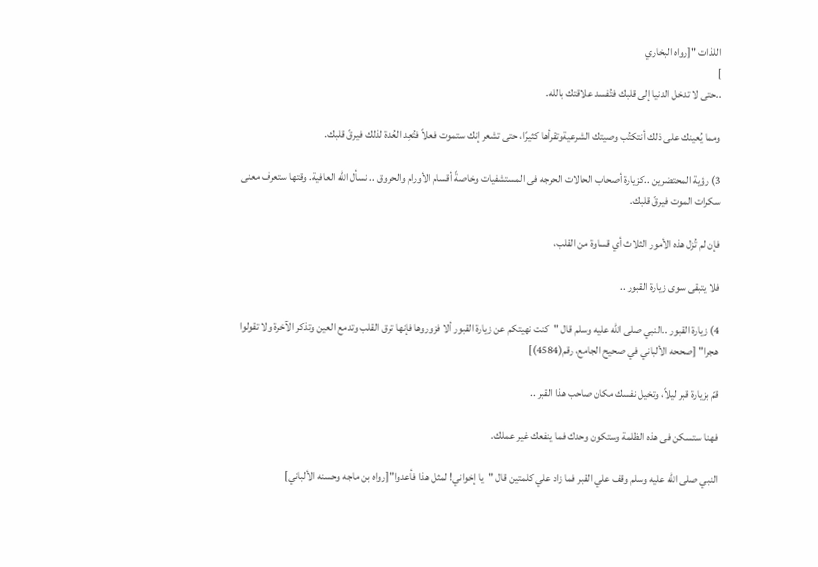اللذات "[رواه البخاري
]
..حتى لا تدخل الدنيا إلى قلبك فتُفسد علاقتك بالله.

ومما يُعينك على ذلك أنتكتُب وصيتك الشرعيةوتقرأها كثيرًا، حتى تشعر إنك ستموت فعلاً فتُعِد العُدة لذلك فيرقّ قلبك.

3) رؤية المحتضرين ..كزيارة أصحاب الحالات الحرجه فى المستشفيات وخاصةً أقسام الأورام والحروق .. نسأل الله العافية. وقتها ستعرف معنى سكرات الموت فيرقّ قلبك.

فإن لم تُزل هذه الأمور الثلاث أي قساوة من القلب،

فلا يتبقى سوى زيارة القبور ..

4) زيارة القبور ..النبي صلى الله عليه وسلم قال "كنت نهيتكم عن زيارة القبور ألا فزوروها فإنها ترق القلب وتدمع العين وتذكر الآخرة ولا تقولوا هجرا" [صححه الألباني في صحيح الجامع، رقم(4584)]

قمّ بزيارة قبر ليلاً، وتخيل نفسك مكان صاحب هذا القبر ..

فهنا ستسكن فى هذه الظلمة وستكون وحدك فما ينفعك غير عملك.

النبي صلى الله عليه وسلم وقف علي القبر فما زاد علي كلمتين قال "يا إخواني! لمثل هذا فأعدوا"[رواه بن ماجه وحسنه الألباني]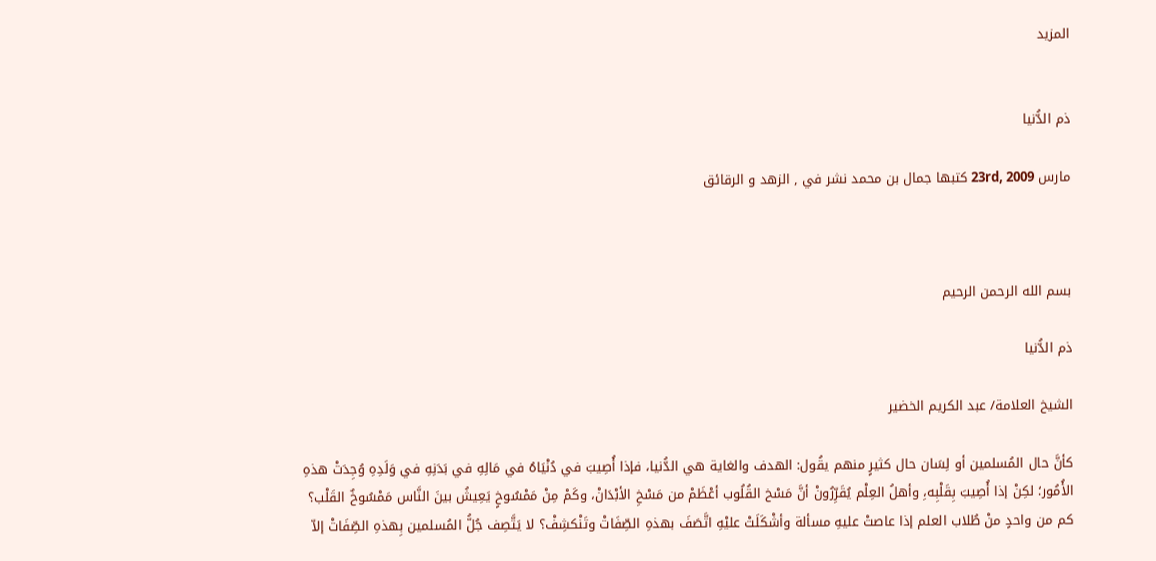المزيد


ذم الدُّنيا

مارس 23rd, 2009 كتبها جمال بن محمد نشر في , الزهد و الرقائق



بسم الله الرحمن الرحيم

ذم الدُّنيا

الشيخ العلامة/ عبد الكريم الخضير

كأنَّ حال المُسلمين أو لِسَان حال كثيرٍ منهم يقُول: الهدف والغاية هي الدُّنيا، فإذا أُصِيبَ في دُنْيَاهُ في مَالِهِ في بَدَنِهِ في وَلَدِهِ وُجِدَتْ هذهِ الأُمُور؛ لكِنْ إذا أُصِيبَ بِقَلْبِه،ِ وأهلُ العِلْم يُقَرِّرُونْ أنَّ مَسْخ القُلُوب أعْظَمْ من مَسْخِ الأبْدَانْ، وكَمْ مِنْ مَمْسُوخٍ يَعِيشُ بينَ النَّاس مَمْسُوخٌ القَلْب؟ كم من واحدٍ منْ طُلاب العلم إذا عاصتْ عليهِ مسألة وأشْكَلَتْ عليْهِ اتَّصَفَ بهذهِ الصِّفَاتْ وتَنْكشِفْ؟ لا يَتَّصِف جُلُّ المُسلمين بِهذهِ الصِّفَاتْ إلاّ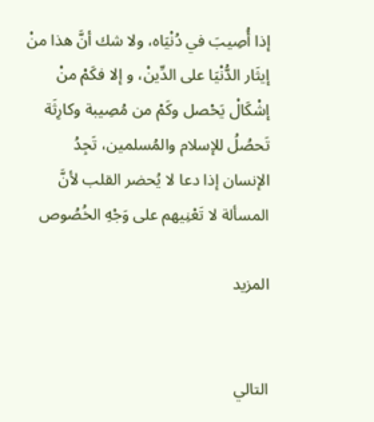إذا أُصِيبَ في دُنْيَاه، ولا شك أنَّ هذا منْ إيثَار الدُّنْيَا على الدِّينْ، و إلا فكَمْ منْ إشْكَالْ يَحْصل وكَمْ من مُصِيبة وكارِثَة تَحصُلُ للإسلام والمُسلمين، تَجِدُ الإنسان إذا دعا لا يُحضر القلب لأنَّ المسألة لا تَعْنِيهم على وَجْهِ الخُصُوص

المزيد


التالي